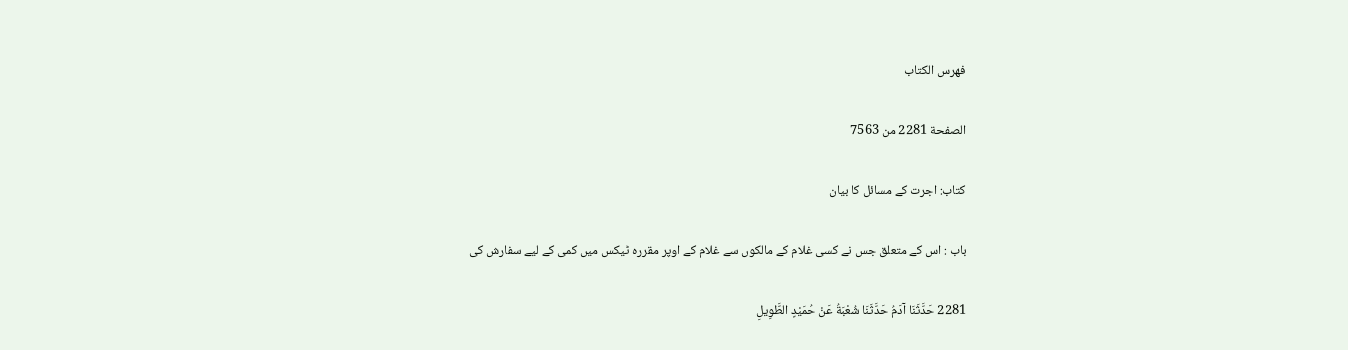فهرس الكتاب

الصفحة 2281 من 7563

کتاب: اجرت کے مسائل کا بیان

باب : اس کے متعلق جس نے کسی غلام کے مالکوں سے غلام کے اوپر مقررہ ٹیکس میں کمی کے لیے سفارش کی

2281 حَدَّثَنَا آدَمُ حَدَّثَنَا شُعْبَةُ عَنْ حُمَيْدٍ الطَّوِيلِ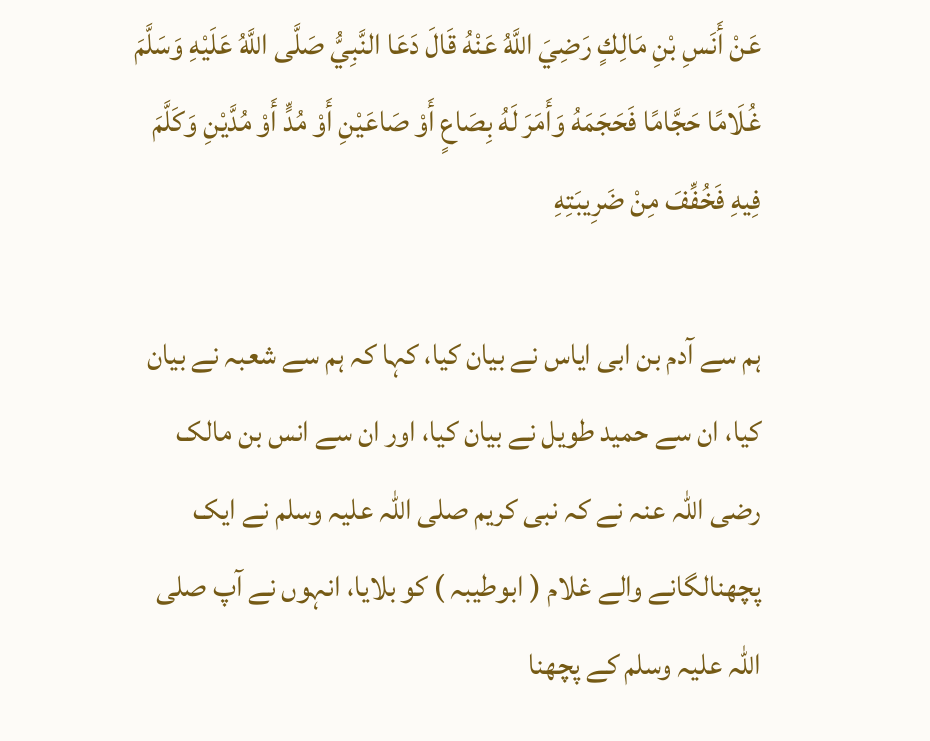عَنْ أَنَسِ بْنِ مَالِكٍ رَضِيَ اللَّهُ عَنْهُ قَالَ دَعَا النَّبِيُّ صَلَّى اللَّهُ عَلَيْهِ وَسَلَّمَ غُلَامًا حَجَّامًا فَحَجَمَهُ وَأَمَرَ لَهُ بِصَاعٍ أَوْ صَاعَيْنِ أَوْ مُدٍّ أَوْ مُدَّيْنِ وَكَلَّمَ فِيهِ فَخُفِّفَ مِنْ ضَرِيبَتِهِ

ہم سے آدم بن ابی ایاس نے بیان کیا، کہا کہ ہم سے شعبہ نے بیان کیا، ان سے حمید طویل نے بیان کیا، اور ان سے انس بن مالک رضی اللہ عنہ نے کہ نبی کریم صلی اللہ علیہ وسلم نے ایک پچھنالگانے والے غلام ( ابوطیبہ ) کو بلایا، انہوں نے آپ صلی اللہ علیہ وسلم کے پچھنا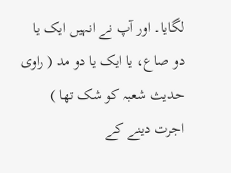لگایا۔ اور آپ نے انہیں ایک یا دو صاع، یا ایک یا دو مد ( راوی حدیث شعبہ کو شک تھا ) اجرت دینے کے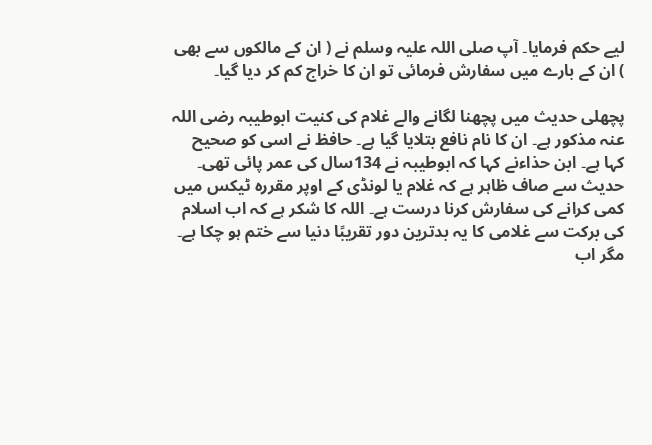لیے حکم فرمایا۔ آپ صلی اللہ علیہ وسلم نے ( ان کے مالکوں سے بھی ) ان کے بارے میں سفارش فرمائی تو ان کا خراج کم کر دیا گیا۔

پچھلی حدیث میں پچھنا لگانے والے غلام کی کنیت ابوطیبہ رضی اللہ عنہ مذکور ہے۔ ان کا نام نافع بتلایا گیا ہے۔ حافظ نے اسی کو صحیح کہا ہے۔ ابن حذاءنے کہا کہ ابوطیبہ نے 134سال کی عمر پائی تھی۔ حدیث سے صاف ظاہر ہے کہ غلام یا لونڈی کے اوپر مقررہ ٹیکس میں کمی کرانے کی سفارش کرنا درست ہے۔ اللہ کا شکر ہے کہ اب اسلام کی برکت سے غلامی کا یہ بدترین دور تقریبًا دنیا سے ختم ہو چکا ہے۔ مگر اب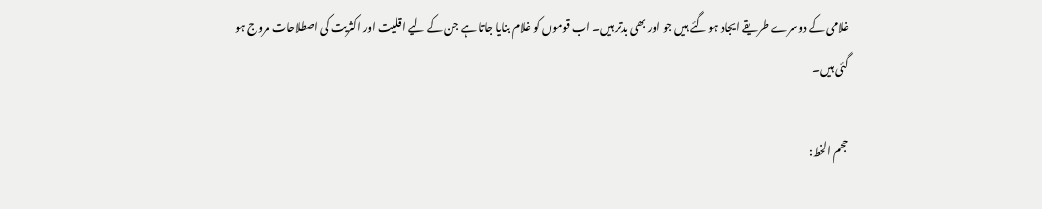غلامی کے دوسرے طریقے ایجاد ہو گئے ہیں جو اور بھی بدتر ہیں۔ اب قوموں کو غلام بنایا جاتا ہے جن کے لیے اقلیت اور اکثریت کی اصطلاحات مروج ہو گئی ہیں۔

حجم الخط: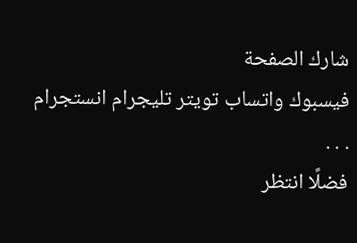شارك الصفحة
فيسبوك واتساب تويتر تليجرام انستجرام
. . .
فضلًا انتظر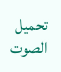تحميل الصوت